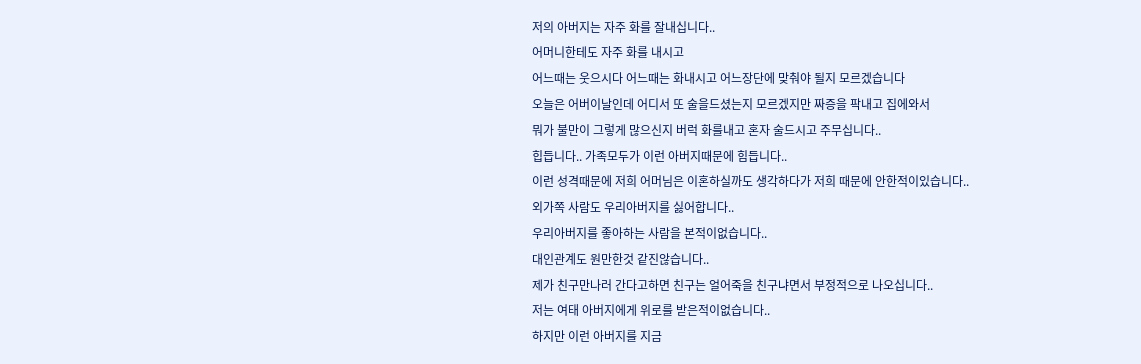저의 아버지는 자주 화를 잘내십니다..
어머니한테도 자주 화를 내시고
어느때는 웃으시다 어느때는 화내시고 어느장단에 맞춰야 될지 모르겠습니다
오늘은 어버이날인데 어디서 또 술을드셨는지 모르겠지만 짜증을 팍내고 집에와서
뭐가 불만이 그렇게 많으신지 버럭 화를내고 혼자 술드시고 주무십니다..
힙듭니다.. 가족모두가 이런 아버지때문에 힘듭니다..
이런 성격때문에 저희 어머님은 이혼하실까도 생각하다가 저희 때문에 안한적이있습니다..
외가쪽 사람도 우리아버지를 싫어합니다..
우리아버지를 좋아하는 사람을 본적이없습니다..
대인관계도 원만한것 같진않습니다..
제가 친구만나러 간다고하면 친구는 얼어죽을 친구냐면서 부정적으로 나오십니다..
저는 여태 아버지에게 위로를 받은적이없습니다..
하지만 이런 아버지를 지금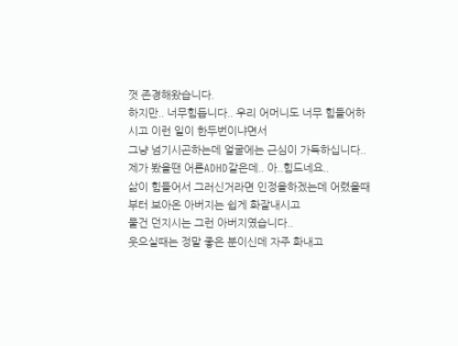껏 존경해왔습니다.
하지만.. 너무힘듭니다.. 우리 어머니도 너무 힘들어하시고 이런 일이 한두번이냐면서
그냥 넘기시곤하는데 얼굴에는 근심이 가득하십니다..
제가 봤을땐 어른ADHD같은데.. 아..힘드네요..
삶이 힘들어서 그러신거라면 인정을하겠는데 어렸을때부터 보아온 아버지는 쉽게 화잘내시고
물건 던지시는 그런 아버지였습니다..
웃으실때는 정말 좋은 분이신데 자주 화내고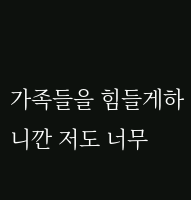가족들을 힘들게하니깐 저도 너무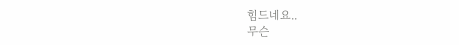힘드네요..
무슨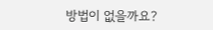방법이 없을까요?